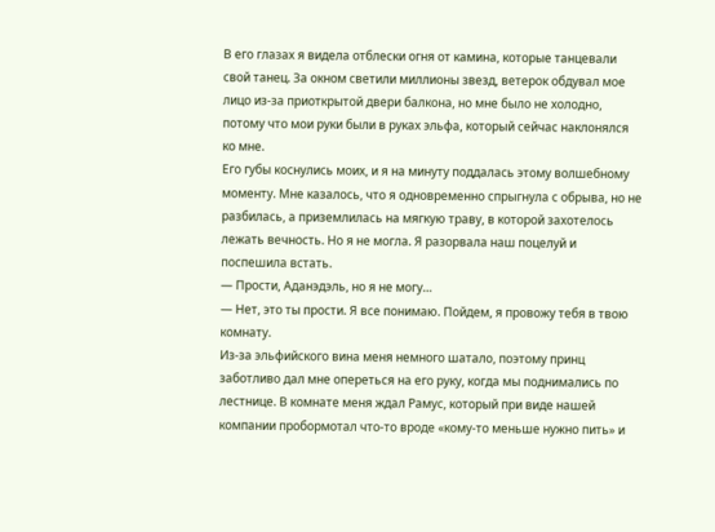В его глазах я видела отблески огня от камина, которые танцевали свой танец. За окном светили миллионы звезд, ветерок обдувал мое лицо из-за приоткрытой двери балкона, но мне было не холодно, потому что мои руки были в руках эльфа, который сейчас наклонялся ко мне.
Его губы коснулись моих, и я на минуту поддалась этому волшебному моменту. Мне казалось, что я одновременно спрыгнула с обрыва, но не разбилась, а приземлилась на мягкую траву, в которой захотелось лежать вечность. Но я не могла. Я разорвала наш поцелуй и поспешила встать.
— Прости, Аданэдэль, но я не могу…
— Нет, это ты прости. Я все понимаю. Пойдем, я провожу тебя в твою комнату.
Из-за эльфийского вина меня немного шатало, поэтому принц заботливо дал мне опереться на его руку, когда мы поднимались по лестнице. В комнате меня ждал Рамус, который при виде нашей компании пробормотал что-то вроде «кому-то меньше нужно пить» и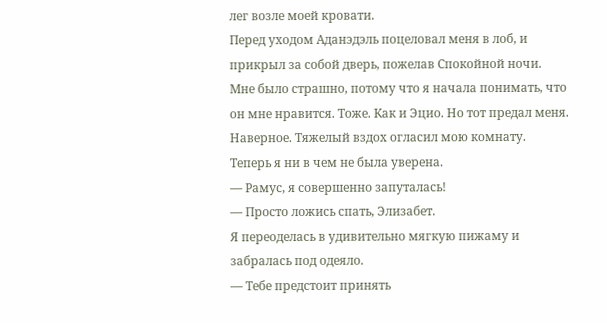лег возле моей кровати.
Перед уходом Аданэдэль поцеловал меня в лоб, и прикрыл за собой дверь, пожелав Спокойной ночи. Мне было страшно, потому что я начала понимать, что он мне нравится. Тоже. Как и Эцио. Но тот предал меня. Наверное. Тяжелый вздох огласил мою комнату. Теперь я ни в чем не была уверена.
— Рамус, я совершенно запуталась!
— Просто ложись спать, Элизабет.
Я переоделась в удивительно мягкую пижаму и забралась под одеяло.
— Тебе предстоит принять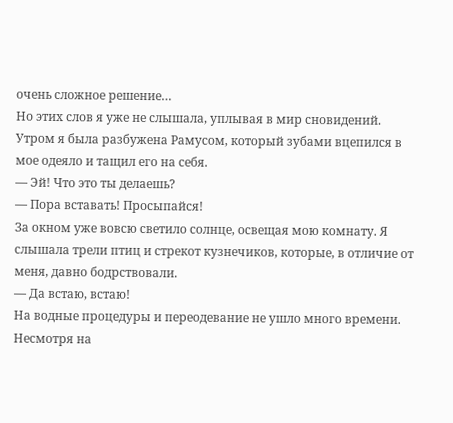очень сложное решение…
Но этих слов я уже не слышала, уплывая в мир сновидений.
Утром я была разбужена Рамусом, который зубами вцепился в мое одеяло и тащил его на себя.
— Эй! Что это ты делаешь?
— Пора вставать! Просыпайся!
За окном уже вовсю светило солнце, освещая мою комнату. Я слышала трели птиц и стрекот кузнечиков, которые, в отличие от меня, давно бодрствовали.
— Да встаю, встаю!
На водные процедуры и переодевание не ушло много времени. Несмотря на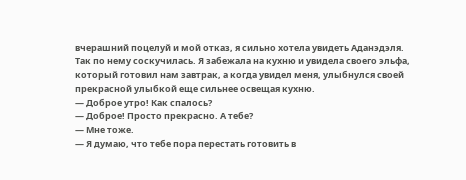вчерашний поцелуй и мой отказ, я сильно хотела увидеть Аданэдэля. Так по нему соскучилась. Я забежала на кухню и увидела своего эльфа, который готовил нам завтрак, а когда увидел меня, улыбнулся своей прекрасной улыбкой еще сильнее освещая кухню.
— Доброе утро! Как спалось?
— Доброе! Просто прекрасно. А тебе?
— Мне тоже.
— Я думаю, что тебе пора перестать готовить в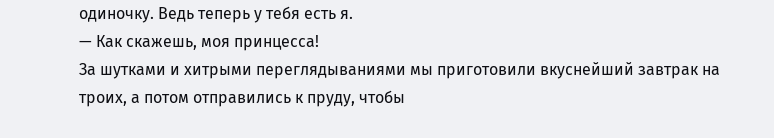одиночку. Ведь теперь у тебя есть я.
— Как скажешь, моя принцесса!
За шутками и хитрыми переглядываниями мы приготовили вкуснейший завтрак на троих, а потом отправились к пруду, чтобы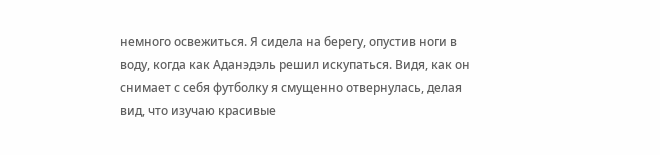немного освежиться. Я сидела на берегу, опустив ноги в воду, когда как Аданэдэль решил искупаться. Видя, как он снимает с себя футболку я смущенно отвернулась, делая вид, что изучаю красивые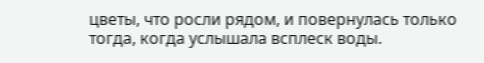цветы, что росли рядом, и повернулась только тогда, когда услышала всплеск воды.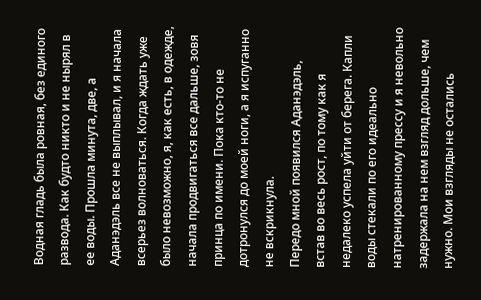Водная гладь была ровная, без единого развода. Как будто никто и не нырял в ее воды. Прошла минута, две, а Аданэдэль все не выплывал, и я начала всерьез волноваться. Когда ждать уже было невозможно, я, как есть, в одежде, начала продвигаться все дальше, зовя принца по имени. Пока кто-то не дотронулся до моей ноги, а я испуганно не вскрикнула.
Передо мной появился Аданэдэль, встав во весь рост, по тому как я недалеко успела уйти от берега. Капли воды стекали по его идеально натренированному прессу и я невольно задержала на нем взгляд дольше, чем нужно. Мои взгляды не остались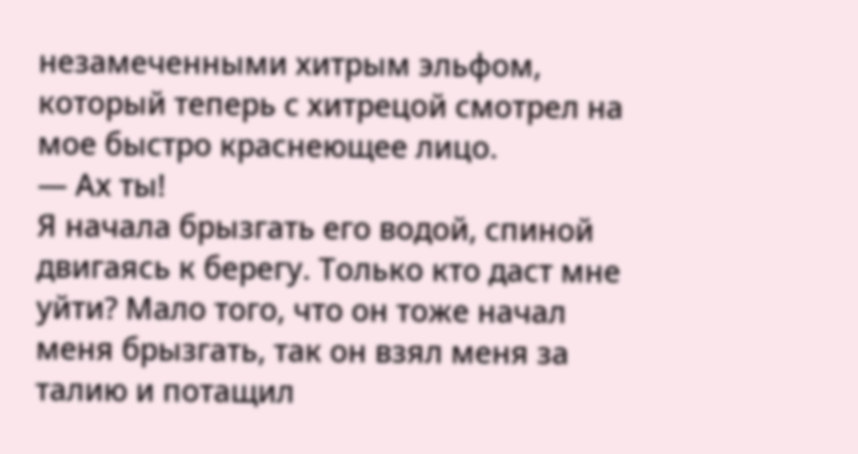незамеченными хитрым эльфом, который теперь с хитрецой смотрел на мое быстро краснеющее лицо.
— Ах ты!
Я начала брызгать его водой, спиной двигаясь к берегу. Только кто даст мне уйти? Мало того, что он тоже начал меня брызгать, так он взял меня за талию и потащил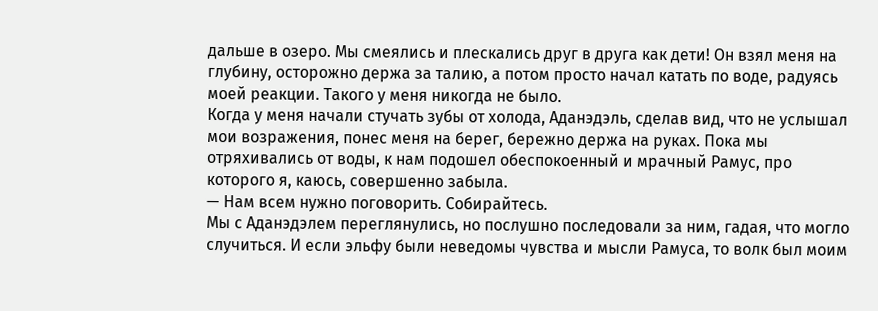дальше в озеро. Мы смеялись и плескались друг в друга как дети! Он взял меня на глубину, осторожно держа за талию, а потом просто начал катать по воде, радуясь моей реакции. Такого у меня никогда не было.
Когда у меня начали стучать зубы от холода, Аданэдэль, сделав вид, что не услышал мои возражения, понес меня на берег, бережно держа на руках. Пока мы отряхивались от воды, к нам подошел обеспокоенный и мрачный Рамус, про которого я, каюсь, совершенно забыла.
— Нам всем нужно поговорить. Собирайтесь.
Мы с Аданэдэлем переглянулись, но послушно последовали за ним, гадая, что могло случиться. И если эльфу были неведомы чувства и мысли Рамуса, то волк был моим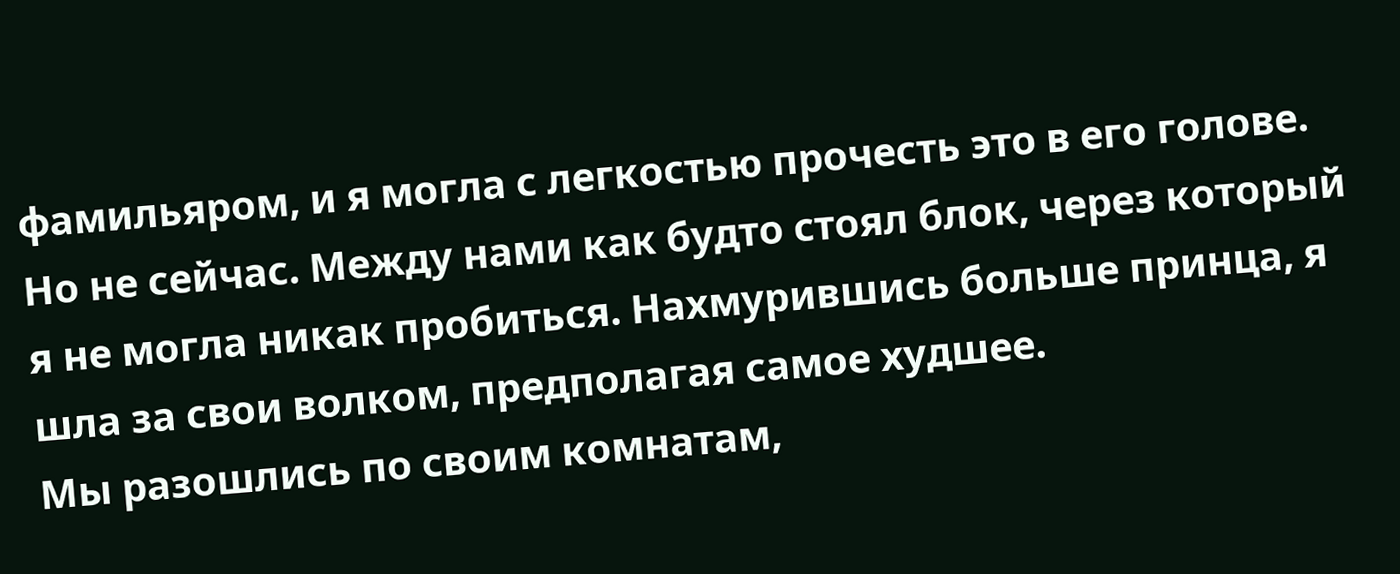фамильяром, и я могла с легкостью прочесть это в его голове. Но не сейчас. Между нами как будто стоял блок, через который я не могла никак пробиться. Нахмурившись больше принца, я шла за свои волком, предполагая самое худшее.
Мы разошлись по своим комнатам,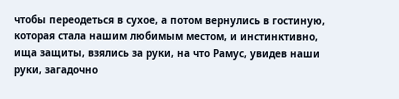чтобы переодеться в сухое, а потом вернулись в гостиную, которая стала нашим любимым местом, и инстинктивно, ища защиты, взялись за руки, на что Рамус, увидев наши руки, загадочно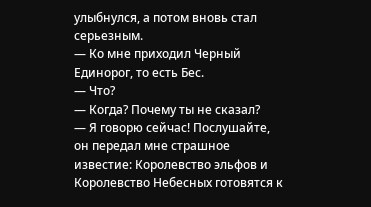улыбнулся, а потом вновь стал серьезным.
— Ко мне приходил Черный Единорог, то есть Бес.
— Что?
— Когда? Почему ты не сказал?
— Я говорю сейчас! Послушайте, он передал мне страшное известие: Королевство эльфов и Королевство Небесных готовятся к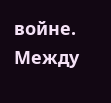войне. Между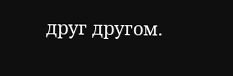друг другом.